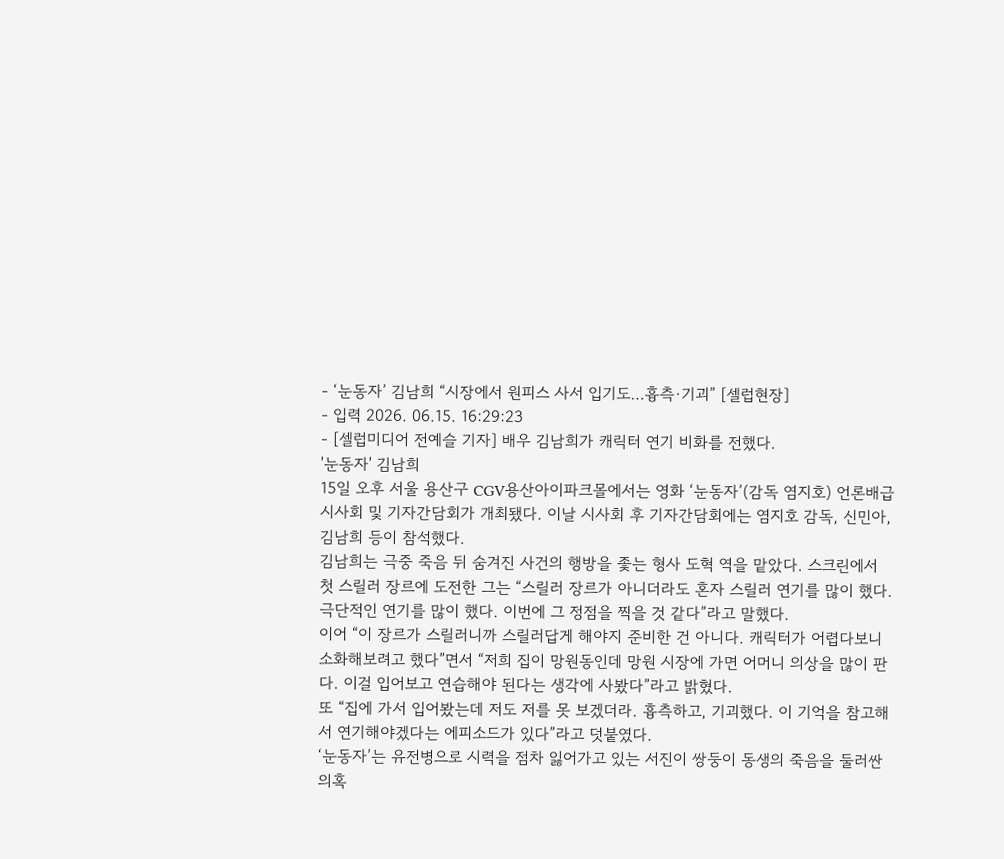- ‘눈동자’ 김남희 “시장에서 원피스 사서 입기도…흉측·기괴” [셀럽현장]
- 입력 2026. 06.15. 16:29:23
- [셀럽미디어 전예슬 기자] 배우 김남희가 캐릭터 연기 비화를 전했다.
'눈동자' 김남희
15일 오후 서울 용산구 CGV용산아이파크몰에서는 영화 ‘눈동자’(감독 염지호) 언론배급시사회 및 기자간담회가 개최됐다. 이날 시사회 후 기자간담회에는 염지호 감독, 신민아, 김남희 등이 참석했다.
김남희는 극중 죽음 뒤 숨겨진 사건의 행방을 좇는 형사 도혁 역을 맡았다. 스크린에서 첫 스릴러 장르에 도전한 그는 “스릴러 장르가 아니더라도 혼자 스릴러 연기를 많이 했다. 극단적인 연기를 많이 했다. 이번에 그 정점을 찍을 것 같다”라고 말했다.
이어 “이 장르가 스릴러니까 스릴러답게 해야지 준비한 건 아니다. 캐릭터가 어렵다보니 소화해보려고 했다”면서 “저희 집이 망원동인데 망원 시장에 가면 어머니 의상을 많이 판다. 이걸 입어보고 연습해야 된다는 생각에 사봤다”라고 밝혔다.
또 “집에 가서 입어봤는데 저도 저를 못 보겠더라. 흉측하고, 기괴했다. 이 기억을 참고해서 연기해야겠다는 에피소드가 있다”라고 덧붙였다.
‘눈동자’는 유전병으로 시력을 점차 잃어가고 있는 서진이 쌍둥이 동생의 죽음을 둘러싼 의혹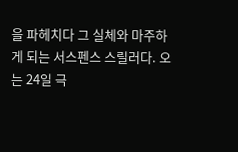을 파헤치다 그 실체와 마주하게 되는 서스펜스 스릴러다. 오는 24일 극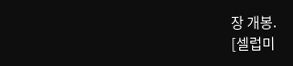장 개봉.
[셀럽미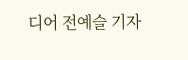디어 전예슬 기자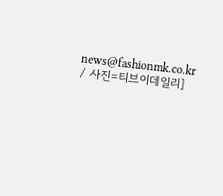news@fashionmk.co.kr / 사진=티브이데일리]